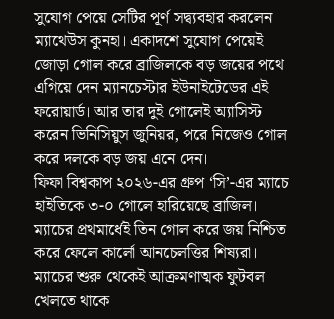সুযোগ পেয়ে সেটির পূর্ণ সদ্ব্যবহার করলেন ম্যাথেউস কুনহা। একাদশে সুযোগ পেয়েই জোড়া গোল করে ব্রাজিলকে বড় জয়ের পথে এগিয়ে দেন ম্যানচেস্টার ইউনাইটেডের এই ফরোয়ার্ড। আর তার দুই গোলেই অ্যাসিস্ট করেন ভিনিসিয়ুস জুনিয়র, পরে নিজেও গোল করে দলকে বড় জয় এনে দেন।
ফিফা বিশ্বকাপ ২০২৬-এর গ্রুপ ‘সি’-এর ম্যাচে হাইতিকে ৩-০ গোলে হারিয়েছে ব্রাজিল। ম্যাচের প্রথমার্ধেই তিন গোল করে জয় নিশ্চিত করে ফেলে কার্লো আনচেলত্তির শিষ্যরা।
ম্যাচের শুরু থেকেই আক্রমণাত্মক ফুটবল খেলতে থাকে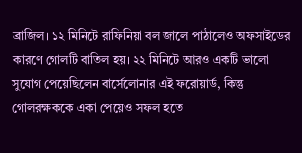ব্রাজিল। ১২ মিনিটে রাফিনিয়া বল জালে পাঠালেও অফসাইডের কারণে গোলটি বাতিল হয়। ২২ মিনিটে আরও একটি ভালো সুযোগ পেয়েছিলেন বার্সেলোনার এই ফরোয়ার্ড, কিন্তু গোলরক্ষককে একা পেয়েও সফল হতে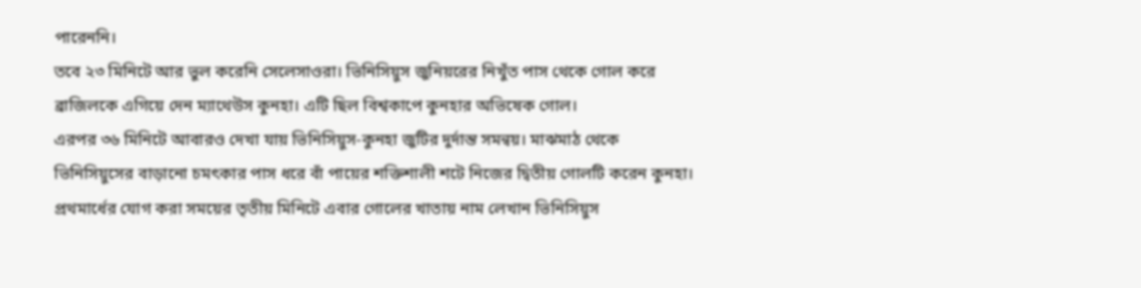পারেননি।
তবে ২৩ মিনিটে আর ভুল করেনি সেলেসাওরা। ভিনিসিয়ুস জুনিয়রের নিখুঁত পাস থেকে গোল করে ব্রাজিলকে এগিয়ে দেন ম্যাথেউস কুনহা। এটি ছিল বিশ্বকাপে কুনহার অভিষেক গোল।
এরপর ৩৬ মিনিটে আবারও দেখা যায় ভিনিসিয়ুস-কুনহা জুটির দুর্দান্ত সমন্বয়। মাঝমাঠ থেকে ভিনিসিয়ুসের বাড়ানো চমৎকার পাস ধরে বাঁ পায়ের শক্তিশালী শটে নিজের দ্বিতীয় গোলটি করেন কুনহা।
প্রথমার্ধের যোগ করা সময়ের তৃতীয় মিনিটে এবার গোলের খাতায় নাম লেখান ভিনিসিয়ুস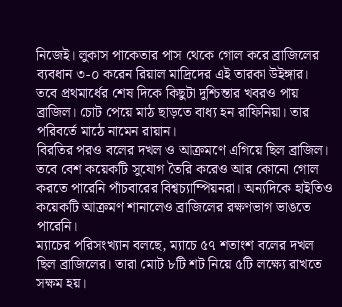নিজেই। লুকাস পাকেতার পাস থেকে গোল করে ব্রাজিলের ব্যবধান ৩-০ করেন রিয়াল মাদ্রিদের এই তারকা উইঙ্গার।
তবে প্রথমার্ধের শেষ দিকে কিছুটা দুশ্চিন্তার খবরও পায় ব্রাজিল। চোট পেয়ে মাঠ ছাড়তে বাধ্য হন রাফিনিয়া। তার পরিবর্তে মাঠে নামেন রায়ান।
বিরতির পরও বলের দখল ও আক্রমণে এগিয়ে ছিল ব্রাজিল। তবে বেশ কয়েকটি সুযোগ তৈরি করেও আর কোনো গোল করতে পারেনি পাঁচবারের বিশ্বচ্যাম্পিয়নরা। অন্যদিকে হাইতিও কয়েকটি আক্রমণ শানালেও ব্রাজিলের রক্ষণভাগ ভাঙতে পারেনি।
ম্যাচের পরিসংখ্যান বলছে, ম্যাচে ৫৭ শতাংশ বলের দখল ছিল ব্রাজিলের। তারা মোট ৮টি শট নিয়ে ৫টি লক্ষ্যে রাখতে সক্ষম হয়।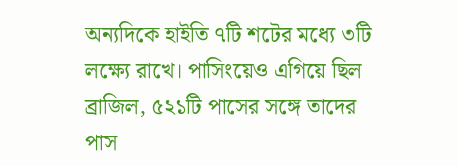অন্যদিকে হাইতি ৭টি শটের মধ্যে ৩টি লক্ষ্যে রাখে। পাসিংয়েও এগিয়ে ছিল ব্রাজিল, ৫২১টি পাসের সঙ্গে তাদের পাস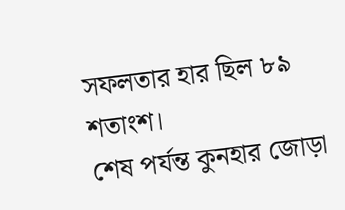সফলতার হার ছিল ৮৯ শতাংশ।
শেষ পর্যন্ত কুনহার জোড়া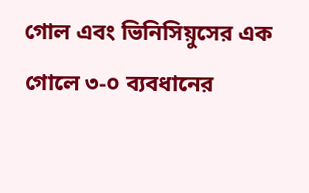গোল এবং ভিনিসিয়ুসের এক গোলে ৩-০ ব্যবধানের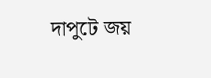দাপুটে জয়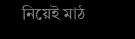নিয়েই মাঠ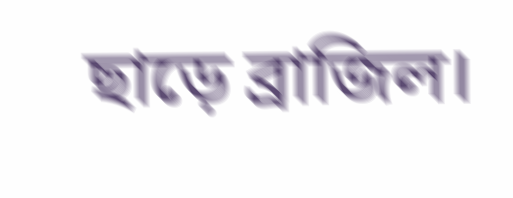ছাড়ে ব্রাজিল।